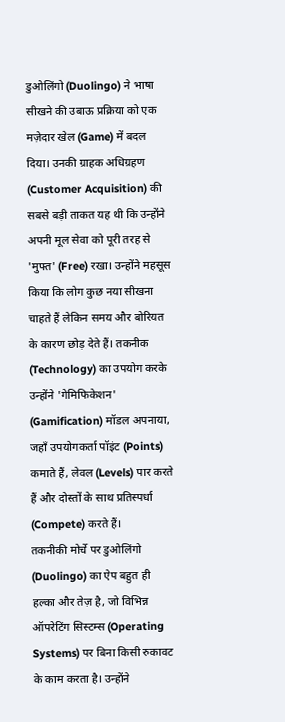डुओलिंगो (Duolingo) ने भाषा सीखने की उबाऊ प्रक्रिया को एक मज़ेदार खेल (Game) में बदल दिया। उनकी ग्राहक अधिग्रहण (Customer Acquisition) की सबसे बड़ी ताकत यह थी कि उन्होंने अपनी मूल सेवा को पूरी तरह से 'मुफ्त' (Free) रखा। उन्होंने महसूस किया कि लोग कुछ नया सीखना चाहते हैं लेकिन समय और बोरियत के कारण छोड़ देते हैं। तकनीक (Technology) का उपयोग करके उन्होंने 'गेमिफिकेशन' (Gamification) मॉडल अपनाया, जहाँ उपयोगकर्ता पॉइंट (Points) कमाते हैं, लेवल (Levels) पार करते हैं और दोस्तों के साथ प्रतिस्पर्धा (Compete) करते हैं।
तकनीकी मोर्चे पर डुओलिंगो (Duolingo) का ऐप बहुत ही हल्का और तेज़ है, जो विभिन्न ऑपरेटिंग सिस्टम्स (Operating Systems) पर बिना किसी रुकावट के काम करता है। उन्होंने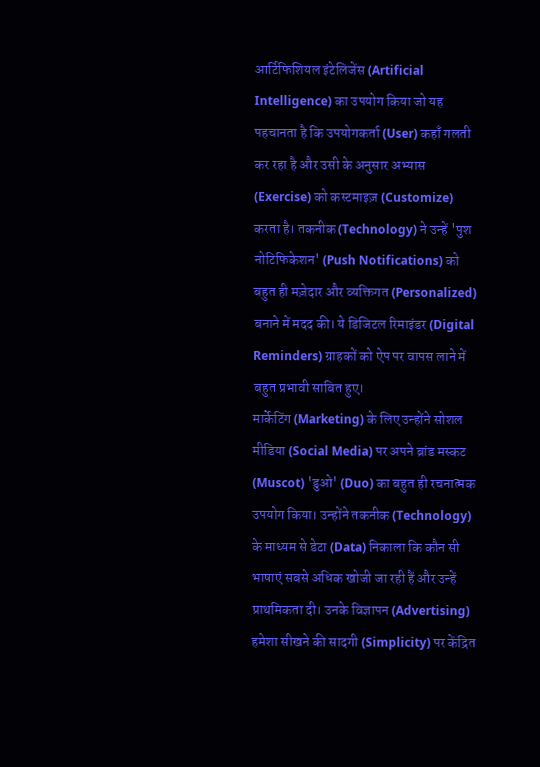आर्टिफिशियल इंटेलिजेंस (Artificial Intelligence) का उपयोग किया जो यह पहचानता है कि उपयोगकर्ता (User) कहाँ गलती कर रहा है और उसी के अनुसार अभ्यास (Exercise) को कस्टमाइज़ (Customize) करता है। तकनीक (Technology) ने उन्हें 'पुश नोटिफिकेशन' (Push Notifications) को बहुत ही मज़ेदार और व्यक्तिगत (Personalized) बनाने में मदद की। ये डिजिटल रिमाइंडर (Digital Reminders) ग्राहकों को ऐप पर वापस लाने में बहुत प्रभावी साबित हुए।
मार्केटिंग (Marketing) के लिए उन्होंने सोशल मीडिया (Social Media) पर अपने ब्रांड मस्कट (Muscot) 'डुओ' (Duo) का बहुत ही रचनात्मक उपयोग किया। उन्होंने तकनीक (Technology) के माध्यम से डेटा (Data) निकाला कि कौन सी भाषाएं सबसे अधिक खोजी जा रही हैं और उन्हें प्राथमिकता दी। उनके विज्ञापन (Advertising) हमेशा सीखने की सादगी (Simplicity) पर केंद्रित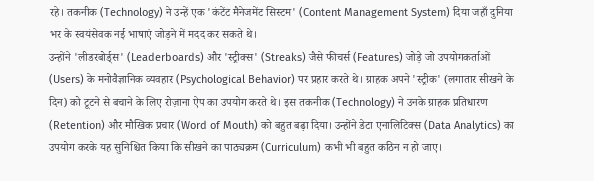रहे। तकनीक (Technology) ने उन्हें एक 'कंटेंट मैनेजमेंट सिस्टम' (Content Management System) दिया जहाँ दुनिया भर के स्वयंसेवक नई भाषाएं जोड़ने में मदद कर सकते थे।
उन्होंने 'लीडरबोर्ड्स' (Leaderboards) और 'स्ट्रीक्स' (Streaks) जैसे फीचर्स (Features) जोड़े जो उपयोगकर्ताओं (Users) के मनोवैज्ञानिक व्यवहार (Psychological Behavior) पर प्रहार करते थे। ग्राहक अपने 'स्ट्रीक' (लगातार सीखने के दिन) को टूटने से बचाने के लिए रोज़ाना ऐप का उपयोग करते थे। इस तकनीक (Technology) ने उनके ग्राहक प्रतिधारण (Retention) और मौखिक प्रचार (Word of Mouth) को बहुत बढ़ा दिया। उन्होंने डेटा एनालिटिक्स (Data Analytics) का उपयोग करके यह सुनिश्चित किया कि सीखने का पाठ्यक्रम (Curriculum) कभी भी बहुत कठिन न हो जाए।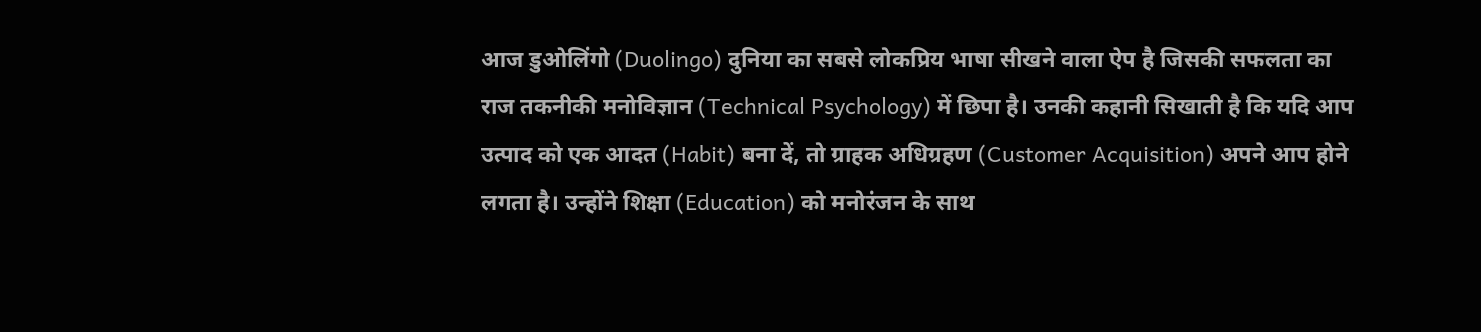आज डुओलिंगो (Duolingo) दुनिया का सबसे लोकप्रिय भाषा सीखने वाला ऐप है जिसकी सफलता का राज तकनीकी मनोविज्ञान (Technical Psychology) में छिपा है। उनकी कहानी सिखाती है कि यदि आप उत्पाद को एक आदत (Habit) बना दें, तो ग्राहक अधिग्रहण (Customer Acquisition) अपने आप होने लगता है। उन्होंने शिक्षा (Education) को मनोरंजन के साथ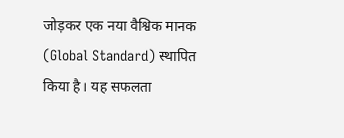जोड़कर एक नया वैश्विक मानक (Global Standard) स्थापित किया है। यह सफलता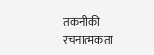तकनीकी रचनात्मकता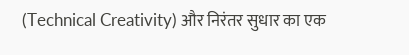(Technical Creativity) और निरंतर सुधार का एक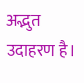अद्भुत उदाहरण है।